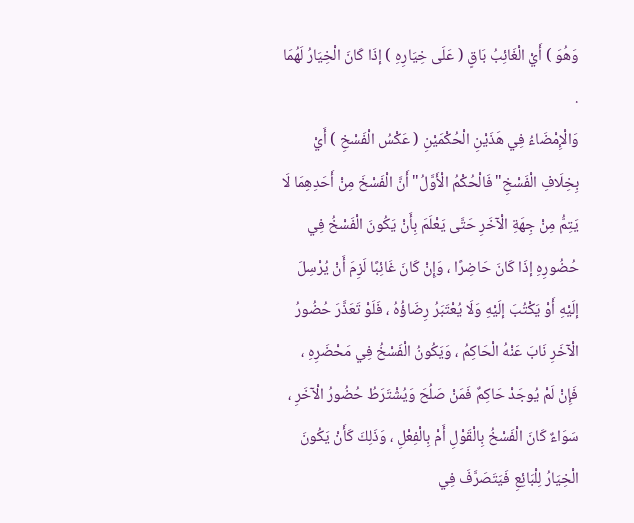وَهُوَ ) أَيْ الْغَائِبُ بَاقٍ ( عَلَى خِيَارِهِ ) إذَا كَانَ الْخِيَارُ لَهُمَا .
وَالْإِمْضَاءُ فِي هَذَيْنِ الْحُكْمَيْنِ ( عَكْسُ الْفَسْخِ ) أَيْ بِخِلَافِ الْفَسْخِ"فَالْحُكْمُ الْأَوَّلُ"أَنَّ الْفَسْخَ مِنْ أَحَدِهِمَا لَا يَتِمُّ مِنْ جِهَةِ الْآخَرِ حَتَّى يَعْلَمَ بِأَنْ يَكُونَ الْفَسْخُ فِي حُضُورِهِ إذَا كَانَ حَاضِرًا ، وَإِنْ كَانَ غَائِبًا لَزِمَ أَنْ يُرْسِلَ إلَيْهِ أَوْ يَكْتُبَ إلَيْهِ وَلَا يُعْتَبَرُ رِضَاؤُهُ ، فَلَوْ تَعَذَّرَ حُضُورُ الْآخَرِ نَابَ عَنْهُ الْحَاكِمُ ، وَيَكُونُ الْفَسْخُ فِي مَحْضَرِهِ ، فَإِنْ لَمْ يُوجَدْ حَاكِمٌ فَمَنْ صَلُحَ وَيُشْتَرَطُ حُضُورُ الْآخَرِ ، سَوَاءٌ كَانَ الْفَسْخُ بِالْقَوْلِ أَمْ بِالْفِعْلِ ، وَذَلِكَ كَأَنْ يَكُونَ الْخِيَارُ لِلْبَائِعِ فَيَتَصَرَّفَ فِي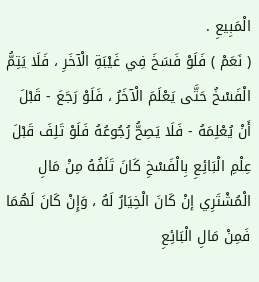الْمَبِيعِ .
( نَعَمْ ) فَلَوْ فَسَخَ فِي غَيْبَةِ الْآخَرِ ، فَلَا يَتِمُّ الْفَسْخُ حَتَّى يَعْلَمَ الْآخَرُ ، فَلَوْ رَجَعَ - قَبْلَ أَنْ يُعْلِمَهُ - فَلَا يَصِحُّ رُجُوعُهُ فَلَوْ تَلِفَ قَبْلَ عِلْمِ الْبَائِعِ بِالْفَسْخِ كَانَ تَلَفُهُ مِنْ مَالِ الْمُشْتَرِي إنْ كَانَ الْخِيَارُ لَهُ ، وَإِنْ كَانَ لَهُمَا فَمِنْ مَالِ الْبَائِعِ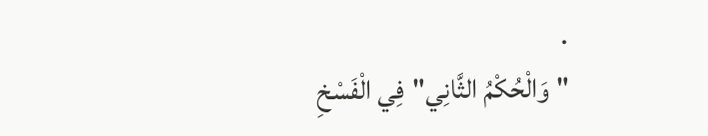.
"وَالْحُكْمُ الثَّانِي"فِي الْفَسْخِ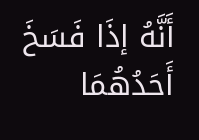أَنَّهُ إذَا فَسَخَ أَحَدُهُمَا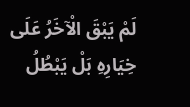لَمْ يَبْقَ الْآخَرُ عَلَى خِيَارِهِ بَلْ يَبْطُلُ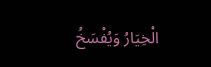الْخِيَارُ وَيُفْسَخُ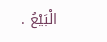الْبَيْعُ .